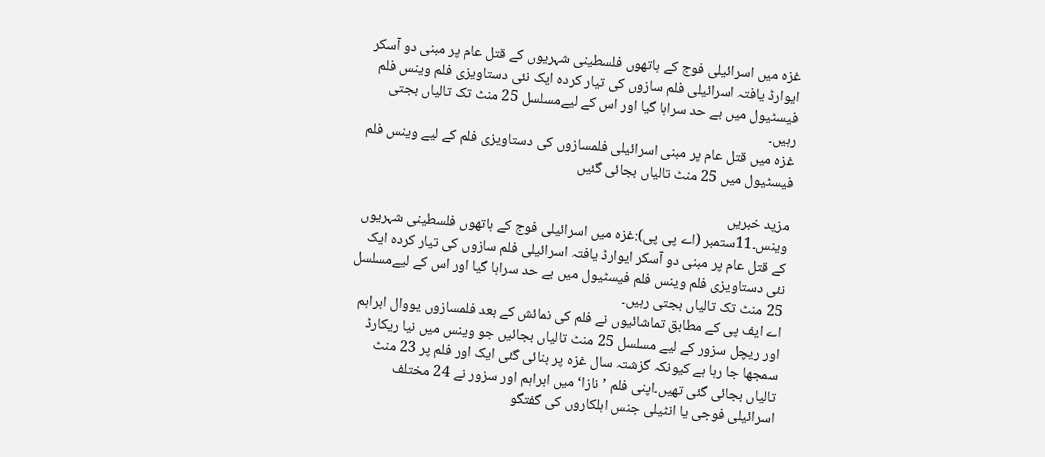غزہ میں اسرائیلی فوج کے ہاتھوں فلسطینی شہریوں کے قتل عام پر مبنی دو آسکر ایوارڈ یافتہ اسرائیلی فلم سازوں کی تیار کردہ ایک نئی دستاویزی فلم وینس فلم فیسٹیول میں بے حد سراہا گیا اور اس کے لیےمسلسل 25 منٹ تک تالیاں بجتی رہیں۔
غزہ میں قتل عام پر مبنی اسرائیلی فلمسازوں کی دستاویزی فلم کے لیے وینس فلم فیسٹیول میں 25 منٹ تالیاں بجائی گئیں

مزید خبریں
وینس۔11ستمبر (اے پی پی):غزہ میں اسرائیلی فوج کے ہاتھوں فلسطینی شہریوں کے قتل عام پر مبنی دو آسکر ایوارڈ یافتہ اسرائیلی فلم سازوں کی تیار کردہ ایک نئی دستاویزی فلم وینس فلم فیسٹیول میں بے حد سراہا گیا اور اس کے لیےمسلسل 25 منٹ تک تالیاں بجتی رہیں۔
اے ایف پی کے مطابق تماشائیوں نے فلم کی نمائش کے بعد فلمسازوں یووال ابراہم اور ریچل سزور کے لیے مسلسل 25 منٹ تالیاں بجائیں جو وینس میں نیا ریکارڈ سمجھا جا رہا ہے کیونکہ گزشتہ سال غزہ پر بنائی گئی ایک اور فلم پر 23 منٹ تالیاں بجائی گئی تھیں۔اپنی فلم ’نازا‘ میں ابراہم اور سزور نے 24 مختلف اسرائیلی فوجی یا انٹیلی جنس اہلکاروں کی گفتگو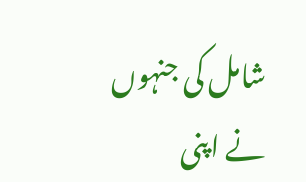شامل کی جنہوں نے اپنی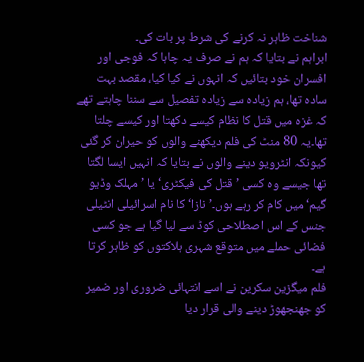شناخت ظاہر نہ کرنے کی شرط پر بات کی۔
ابراہم نے بتایا کہ ہم نے صرف یہ چاہا کہ فوجی اور افسران خود بتائیں کہ انہوں نے کیا کیا، مقصد بہت سادہ تھا، ہم زیادہ سے زیادہ تفصیل سے سننا چاہتے تھے کہ غزہ میں قتل کا نظام کیسے دکھتا اور کیسے چلتا تھا۔یہ 80 منٹ کی فلم دیکھنے والوں کو حیران کر گئی کیونکہ انٹرویو دینے والوں نے بتایا کہ انہیں ایسا لگتا تھا جیسے وہ کسی ’قتل کی فیکٹری‘ یا ’مہلک وڈیو گیم‘ میں کام کر رہے ہوں۔’نازا‘ کا نام اسرائیلی انٹیلی جنس کے اس اصطلاحی کوڈ سے لیا گیا ہے جو کسی فضائی حملے میں متوقع شہری ہلاکتوں کو ظاہر کرتا ہے۔
فلم میگزین سکرین نے اسے انتہائی ضروری اور ضمیر کو جھنجھوڑ دینے والی قرار دیا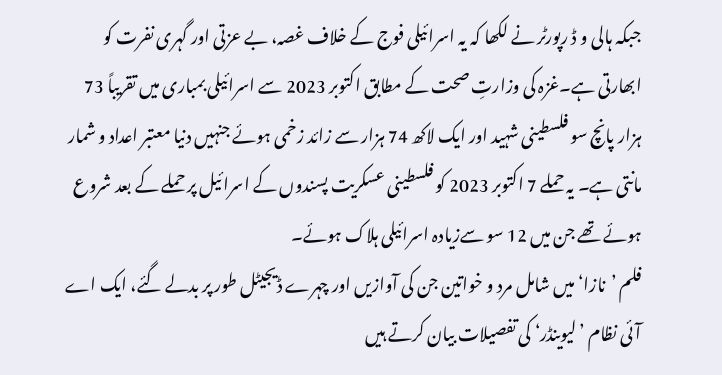جبکہ ہالی و ڈ رپورٹر نے لکھا کہ یہ اسرائیلی فوج کے خلاف غصہ، بے عزتی اور گہری نفرت کو ابھارتی ہے۔غزہ کی وزارتِ صحت کے مطابق اکتوبر 2023 سے اسرائیلی بمباری میں تقریباً 73 ہزار پانچ سو فلسطینی شہید اور ایک لاکھ 74 ہزار سے زائد زخمی ہوئے جنہیں دنیا معتبر اعداد و شمار مانتی ہے۔ یہ حملے 7 اکتوبر 2023 کو فلسطینی عسکریت پسندوں کے اسرائیل پر حملے کے بعد شروع ہوئے تھے جن میں 12 سو سےزیادہ اسرائیلی ہلاک ہوئے۔
فلم ’نازا‘ میں شامل مرد و خواتین جن کی آوازیں اور چہرے ڈیجیٹل طور پر بدلے گئے، ایک اے آئی نظام ’لیوینڈر‘ کی تفصیلات بیان کرتے ہیں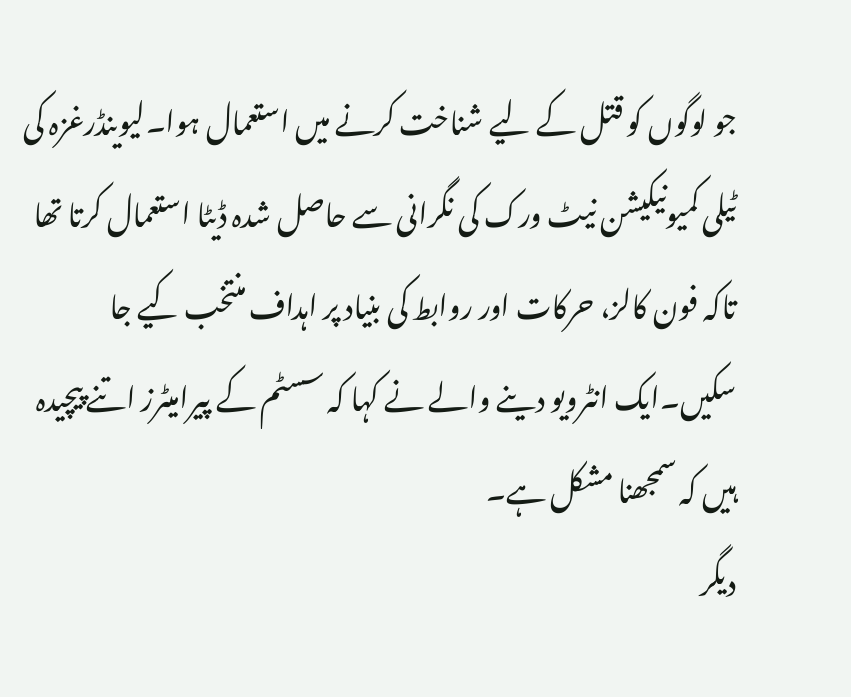جو لوگوں کو قتل کے لیے شناخت کرنے میں استعمال ہوا۔لیوینڈرغزہ کی ٹیلی کمیونیکیشن نیٹ ورک کی نگرانی سے حاصل شدہ ڈیٹا استعمال کرتا تھا تاکہ فون کالز، حرکات اور روابط کی بنیاد پر اہداف منتخب کیے جا سکیں۔ایک انٹرویو دینے والے نے کہا کہ سسٹم کے پیرامیٹرز اتنے پیچیدہ ہیں کہ سمجھنا مشکل ہے۔
دیگر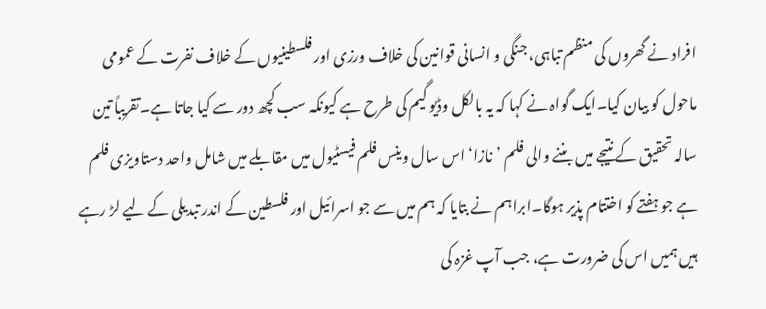افراد نے گھروں کی منظم تباہی، جنگی و انسانی قوانین کی خلاف ورزی اور فلسطینیوں کے خلاف نفرت کے عمومی ماحول کو بیان کیا۔ایک گواہ نے کہا کہ یہ بالکل وڈیو گیم کی طرح ہے کیونکہ سب کچھ دور سے کیا جاتا ہے۔تقریباً تین سالہ تحقیق کے نتیجے میں بننے والی فلم ’نازا‘ اس سال وینس فلم فیسٹیول میں مقابلے میں شامل واحد دستاویزی فلم ہے جو ہفتے کو اختتام پذیر ہوگا۔ابراہم نے بتایا کہ ہم میں سے جو اسرائیل اور فلسطین کے اندر تبدیلی کے لیے لڑ رہے ہیں ہمیں اس کی ضرورت ہے، جب آپ غزہ کی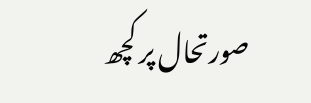صورتحال پر کچھ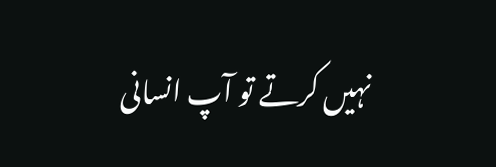نہیں کرتے تو آپ انسانی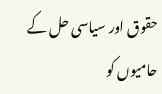حقوق اور سیاسی حل کے حامیوں کو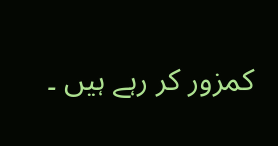کمزور کر رہے ہیں ۔